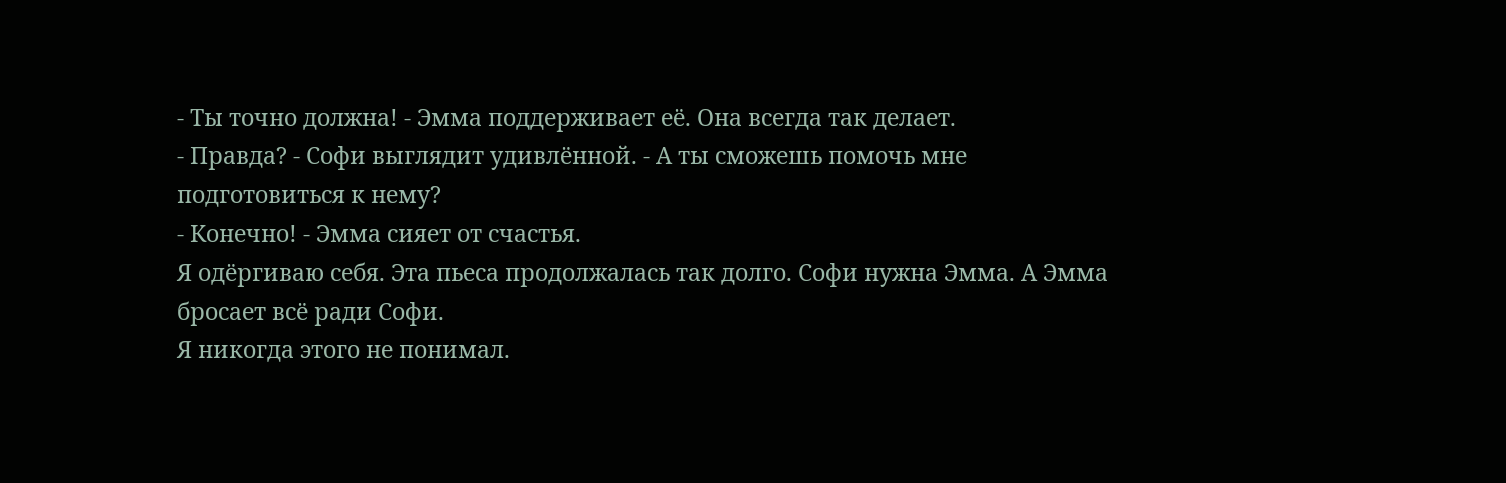- Ты точно должна! - Эмма поддерживает её. Она всегда так делает.
- Правда? - Софи выглядит удивлённой. - А ты сможешь помочь мне подготовиться к нему?
- Конечно! - Эмма сияет от счастья.
Я одёргиваю себя. Эта пьеса продолжалась так долго. Софи нужна Эмма. А Эмма бросает всё ради Софи.
Я никогда этого не понимал.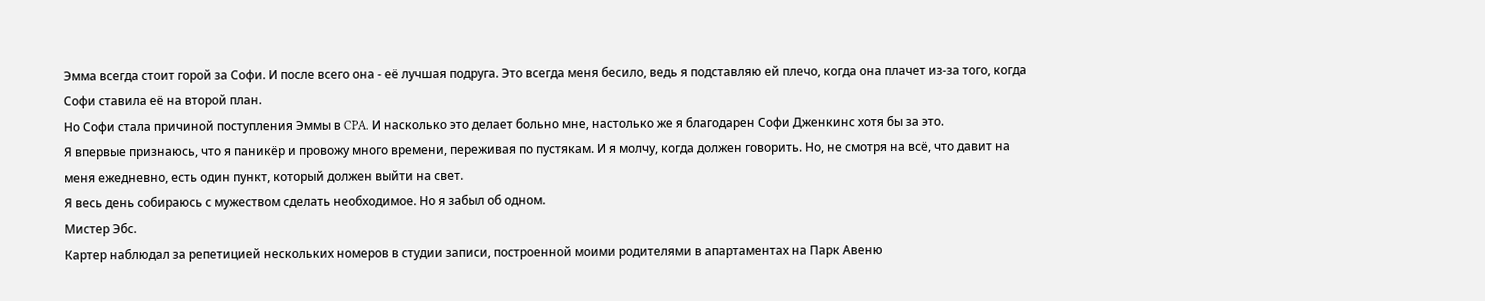Эмма всегда стоит горой за Софи. И после всего она - её лучшая подруга. Это всегда меня бесило, ведь я подставляю ей плечо, когда она плачет из-за того, когда Софи ставила её на второй план.
Но Софи стала причиной поступления Эммы в CPA. И насколько это делает больно мне, настолько же я благодарен Софи Дженкинс хотя бы за это.
Я впервые признаюсь, что я паникёр и провожу много времени, переживая по пустякам. И я молчу, когда должен говорить. Но, не смотря на всё, что давит на меня ежедневно, есть один пункт, который должен выйти на свет.
Я весь день собираюсь с мужеством сделать необходимое. Но я забыл об одном.
Мистер Эбс.
Картер наблюдал за репетицией нескольких номеров в студии записи, построенной моими родителями в апартаментах на Парк Авеню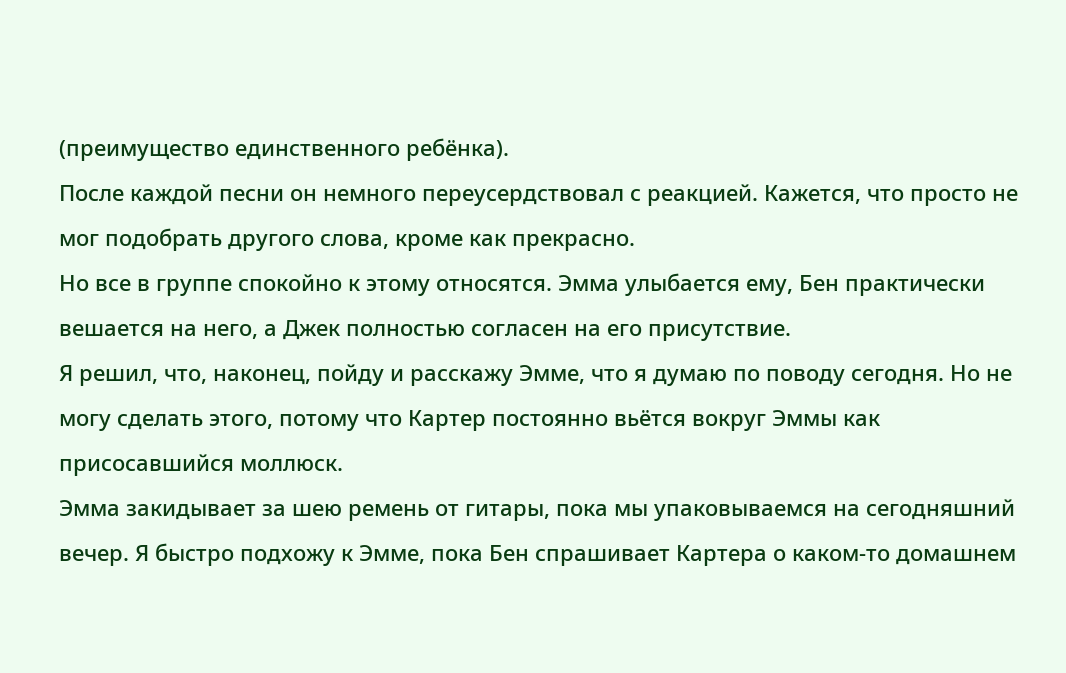(преимущество единственного ребёнка).
После каждой песни он немного переусердствовал с реакцией. Кажется, что просто не мог подобрать другого слова, кроме как прекрасно.
Но все в группе спокойно к этому относятся. Эмма улыбается ему, Бен практически вешается на него, а Джек полностью согласен на его присутствие.
Я решил, что, наконец, пойду и расскажу Эмме, что я думаю по поводу сегодня. Но не могу сделать этого, потому что Картер постоянно вьётся вокруг Эммы как присосавшийся моллюск.
Эмма закидывает за шею ремень от гитары, пока мы упаковываемся на сегодняшний вечер. Я быстро подхожу к Эмме, пока Бен спрашивает Картера о каком-то домашнем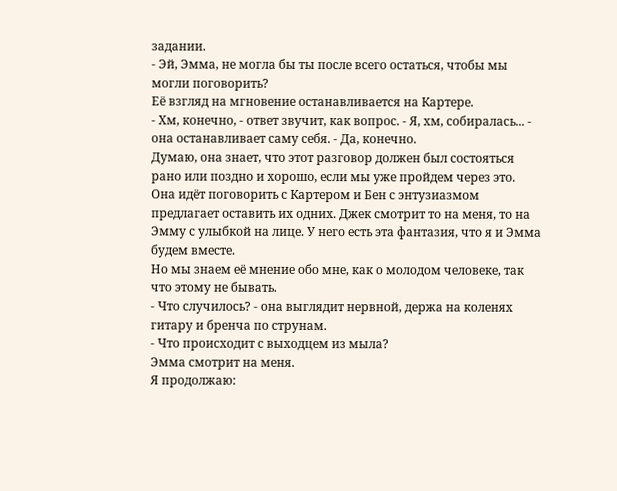задании.
- Эй, Эмма, не могла бы ты после всего остаться, чтобы мы могли поговорить?
Её взгляд на мгновение останавливается на Картере.
- Хм, конечно, - ответ звучит, как вопрос. - Я, хм, собиралась... - она останавливает саму себя. - Да, конечно.
Думаю, она знает, что этот разговор должен был состояться рано или поздно и хорошо, если мы уже пройдем через это.
Она идёт поговорить с Картером и Бен с энтузиазмом предлагает оставить их одних. Джек смотрит то на меня, то на Эмму с улыбкой на лице. У него есть эта фантазия, что я и Эмма будем вместе.
Но мы знаем её мнение обо мне, как о молодом человеке, так что этому не бывать.
- Что случилось? - она выглядит нервной, держа на коленях гитару и бренча по струнам.
- Что происходит с выходцем из мыла?
Эмма смотрит на меня.
Я продолжаю: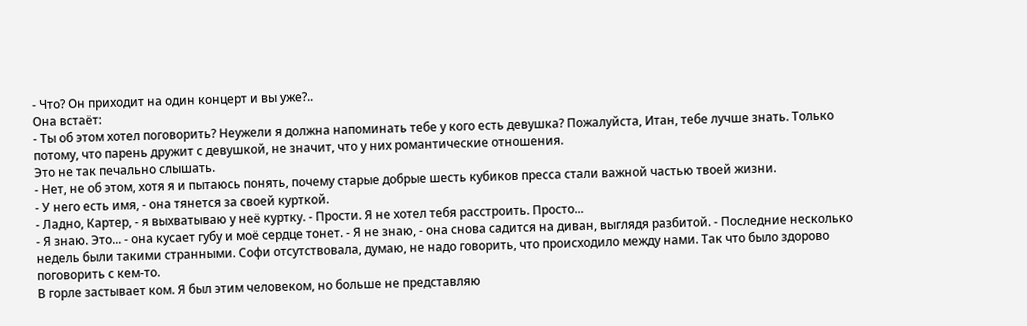- Что? Он приходит на один концерт и вы уже?..
Она встаёт:
- Ты об этом хотел поговорить? Неужели я должна напоминать тебе у кого есть девушка? Пожалуйста, Итан, тебе лучше знать. Только потому, что парень дружит с девушкой, не значит, что у них романтические отношения.
Это не так печально слышать.
- Нет, не об этом, хотя я и пытаюсь понять, почему старые добрые шесть кубиков пресса стали важной частью твоей жизни.
- У него есть имя, - она тянется за своей курткой.
- Ладно, Картер, - я выхватываю у неё куртку. - Прости. Я не хотел тебя расстроить. Просто...
- Я знаю. Это... - она кусает губу и моё сердце тонет. - Я не знаю, - она снова садится на диван, выглядя разбитой. - Последние несколько недель были такими странными. Софи отсутствовала, думаю, не надо говорить, что происходило между нами. Так что было здорово поговорить с кем-то.
В горле застывает ком. Я был этим человеком, но больше не представляю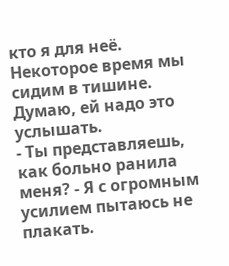кто я для неё.
Некоторое время мы сидим в тишине. Думаю, ей надо это услышать.
- Ты представляешь, как больно ранила меня? - Я с огромным усилием пытаюсь не плакать.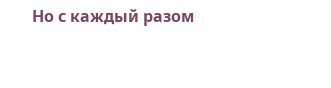Но с каждый разом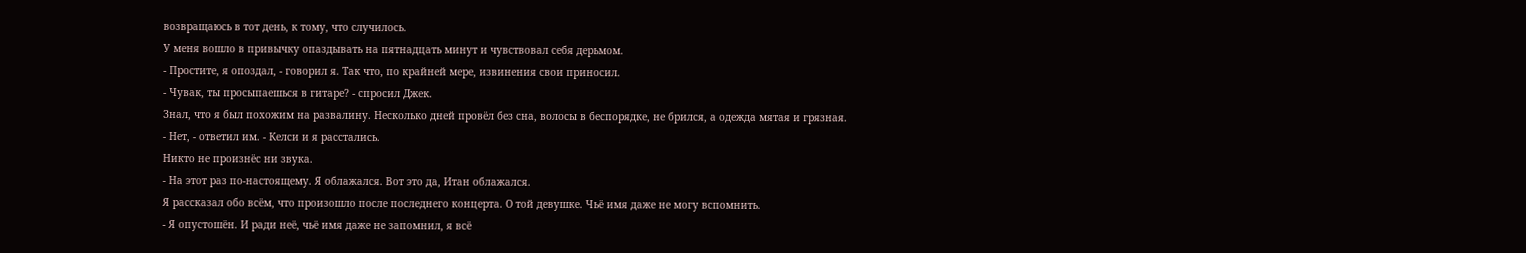возвращаюсь в тот день, к тому, что случилось.
У меня вошло в привычку опаздывать на пятнадцать минут и чувствовал себя дерьмом.
- Простите, я опоздал, - говорил я. Так что, по крайней мере, извинения свои приносил.
- Чувак, ты просыпаешься в гитаре? - спросил Джек.
Знал, что я был похожим на развалину. Несколько дней провёл без сна, волосы в беспорядке, не брился, а одежда мятая и грязная.
- Нет, - ответил им. - Келси и я расстались.
Никто не произнёс ни звука.
- На этот раз по-настоящему. Я облажался. Вот это да, Итан облажался.
Я рассказал обо всём, что произошло после последнего концерта. О той девушке. Чьё имя даже не могу вспомнить.
- Я опустошён. И ради неё, чьё имя даже не запомнил, я всё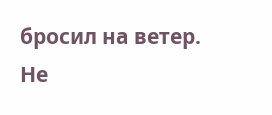бросил на ветер. Не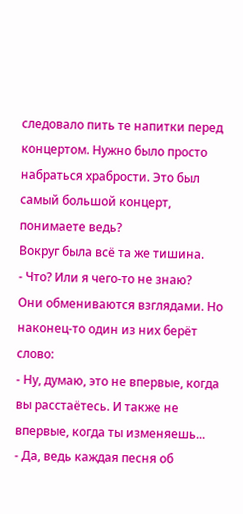следовало пить те напитки перед концертом. Нужно было просто набраться храбрости. Это был самый большой концерт, понимаете ведь?
Вокруг была всё та же тишина.
- Что? Или я чего-то не знаю?
Они обмениваются взглядами. Но наконец-то один из них берёт слово:
- Ну, думаю, это не впервые, когда вы расстаётесь. И также не впервые, когда ты изменяешь...
- Да, ведь каждая песня об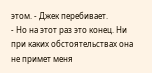этом. - Джек перебивает.
- Но на этот раз это конец. Ни при каких обстоятельствах она не примет меня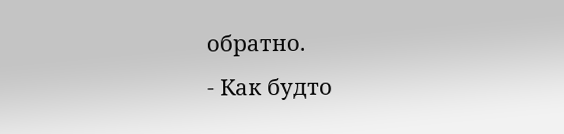обратно.
- Как будто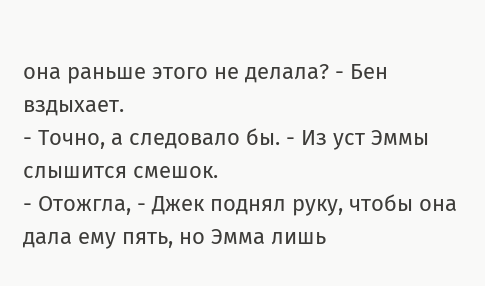она раньше этого не делала? - Бен вздыхает.
- Точно, а следовало бы. - Из уст Эммы слышится смешок.
- Отожгла, - Джек поднял руку, чтобы она дала ему пять, но Эмма лишь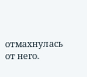отмахнулась от него.